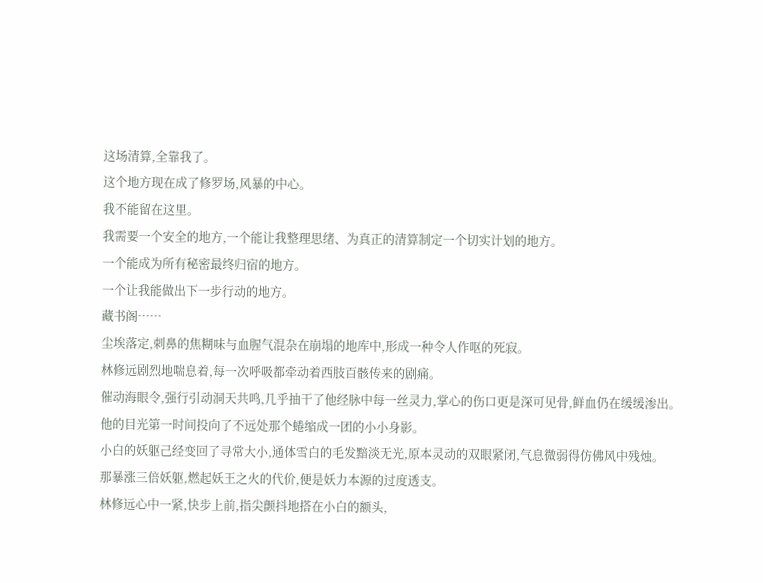这场清算,全靠我了。
这个地方现在成了修罗场,风暴的中心。
我不能留在这里。
我需要一个安全的地方,一个能让我整理思绪、为真正的清算制定一个切实计划的地方。
一个能成为所有秘密最终归宿的地方。
一个让我能做出下一步行动的地方。
藏书阁……
尘埃落定,刺鼻的焦糊味与血腥气混杂在崩塌的地库中,形成一种令人作呕的死寂。
林修远剧烈地喘息着,每一次呼吸都牵动着西肢百骸传来的剧痛。
催动海眼令,强行引动洞天共鸣,几乎抽干了他经脉中每一丝灵力,掌心的伤口更是深可见骨,鲜血仍在缓缓渗出。
他的目光第一时间投向了不远处那个蜷缩成一团的小小身影。
小白的妖躯己经变回了寻常大小,通体雪白的毛发黯淡无光,原本灵动的双眼紧闭,气息微弱得仿佛风中残烛。
那暴涨三倍妖躯,燃起妖王之火的代价,便是妖力本源的过度透支。
林修远心中一紧,快步上前,指尖颤抖地搭在小白的额头,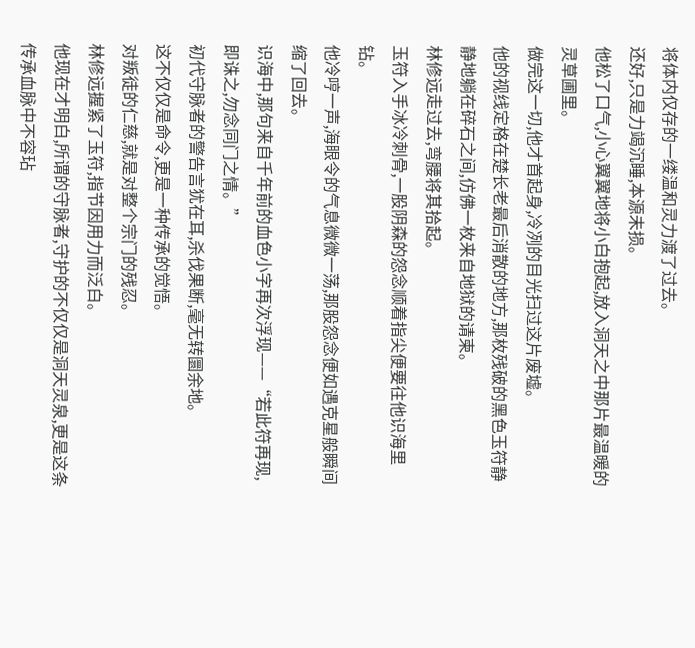将体内仅存的一缕温和灵力渡了过去。
还好,只是力竭沉睡,本源未损。
他松了口气,小心翼翼地将小白抱起,放入洞天之中那片最温暖的灵草圃里。
做完这一切,他才首起身,冷冽的目光扫过这片废墟。
他的视线定格在楚长老最后消散的地方,那枚残破的黑色玉符静静地躺在碎石之间,仿佛一枚来自地狱的请柬。
林修远走过去,弯腰将其拾起。
玉符入手冰冷刺骨,一股阴森的怨念顺着指尖便要往他识海里钻。
他冷哼一声,海眼令的气息微微一荡,那股怨念便如遇克星般瞬间缩了回去。
识海中,那句来自千年前的血色小字再次浮现——“若此符再现,即诛之,勿念同门之情。”
初代守脉者的警告言犹在耳,杀伐果断,毫无转圜余地。
这不仅仅是命令,更是一种传承的觉悟。
对叛徒的仁慈,就是对整个宗门的残忍。
林修远握紧了玉符,指节因用力而泛白。
他现在才明白,所谓的守脉者,守护的不仅仅是洞天灵泉,更是这条传承血脉中不容玷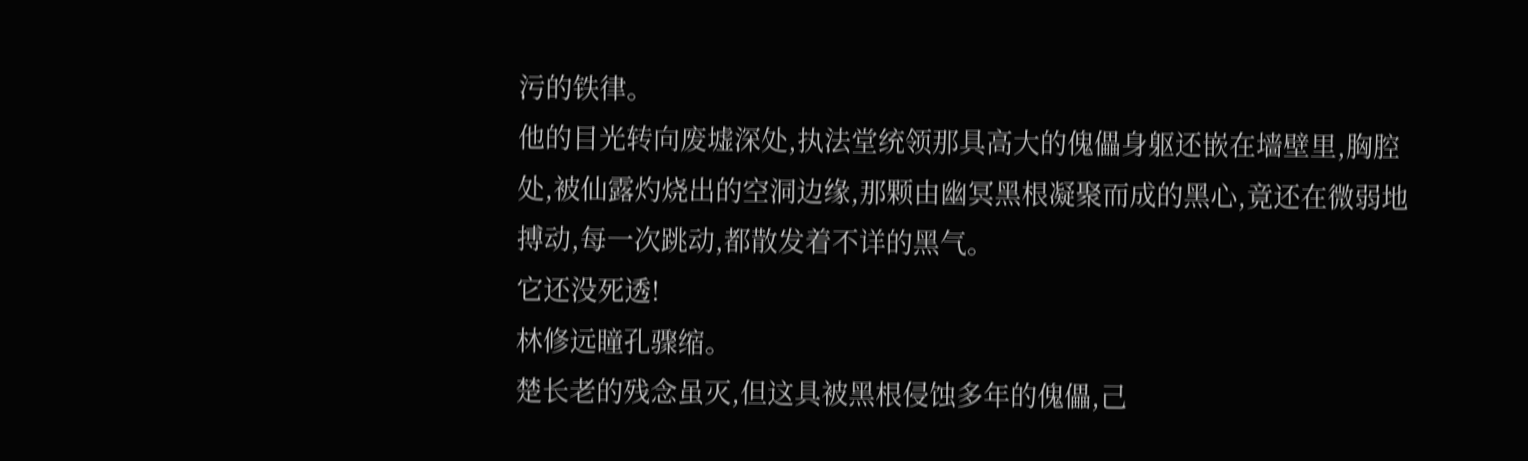污的铁律。
他的目光转向废墟深处,执法堂统领那具高大的傀儡身躯还嵌在墙壁里,胸腔处,被仙露灼烧出的空洞边缘,那颗由幽冥黑根凝聚而成的黑心,竟还在微弱地搏动,每一次跳动,都散发着不详的黑气。
它还没死透!
林修远瞳孔骤缩。
楚长老的残念虽灭,但这具被黑根侵蚀多年的傀儡,己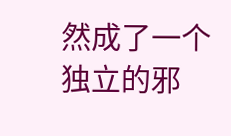然成了一个独立的邪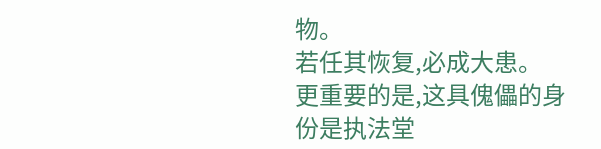物。
若任其恢复,必成大患。
更重要的是,这具傀儡的身份是执法堂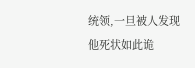统领,一旦被人发现他死状如此诡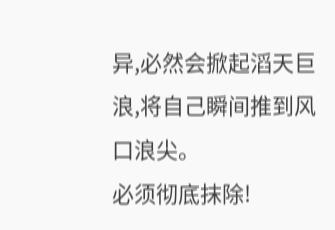异,必然会掀起滔天巨浪,将自己瞬间推到风口浪尖。
必须彻底抹除!